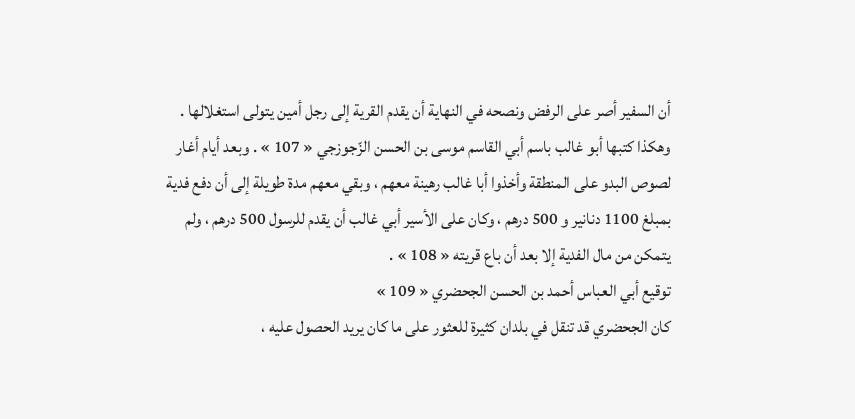أن السفير أصر على الرفض ونصحه في النهاية أن يقدم القرية إلى رجل أمين يتولى استغلالها . وهكذا كتبها أبو غالب باسم أبي القاسم موسى بن الحسن الزّجوزجي « 107 » . وبعد أيام أغار لصوص البدو على المنطقة وأخذوا أبا غالب رهينة معهم ، وبقي معهم مدة طويلة إلى أن دفع فدية بمبلغ 1100 دنانير و 500 درهم ، وكان على الأسير أبي غالب أن يقدم للرسول 500 درهم ، ولم يتمكن من مال الفدية إلا بعد أن باع قريته « 108 » .
توقيع أبي العباس أحمد بن الحسن الجحضري « 109 »
كان الجحضري قد تنقل في بلدان كثيرة للعثور على ما كان يريد الحصول عليه ،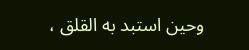وحين استبد به القلق ،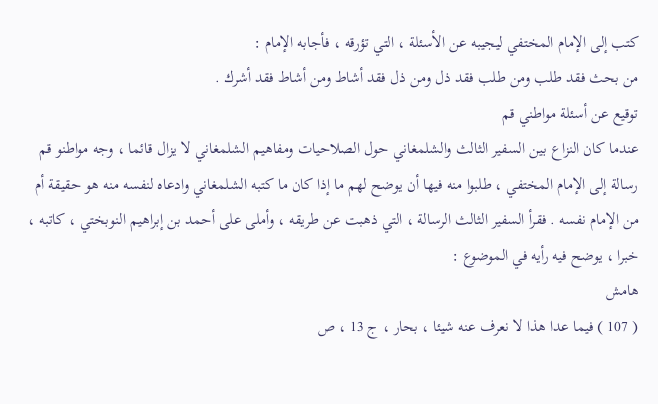كتب إلى الإمام المختفي ليجيبه عن الأسئلة ، التي تؤرقه ، فأجابه الإمام :
من بحث فقد طلب ومن طلب فقد ذل ومن ذل فقد أشاط ومن أشاط فقد أشرك .
توقيع عن أسئلة مواطني قم
عندما كان النزاع بين السفير الثالث والشلمغاني حول الصلاحيات ومفاهيم الشلمغاني لا يزال قائما ، وجه مواطنو قم رسالة إلى الإمام المختفي ، طلبوا منه فيها أن يوضح لهم ما إذا كان ما كتبه الشلمغاني وادعاه لنفسه منه هو حقيقة أم من الإمام نفسه . فقرأ السفير الثالث الرسالة ، التي ذهبت عن طريقه ، وأملى على أحمد بن إبراهيم النوبختي ، كاتبه ، خبرا ، يوضح فيه رأيه في الموضوع :
هامش
( 107 ) فيما عدا هذا لا نعرف عنه شيئا ، بحار ، ج 13 ، ص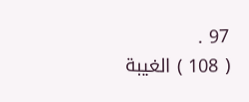97 .
( 108 ) الغيبة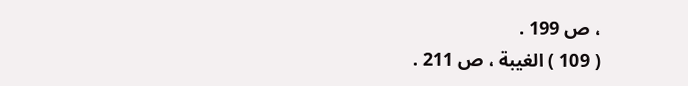، ص 199 .
( 109 ) الغيبة ، ص 211 .